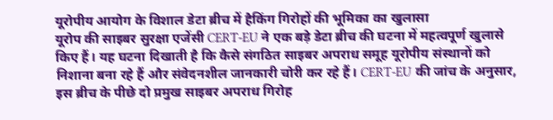यूरोपीय आयोग के विशाल डेटा ब्रीच में हैकिंग गिरोहों की भूमिका का खुलासा
यूरोप की साइबर सुरक्षा एजेंसी CERT-EU ने एक बड़े डेटा ब्रीच की घटना में महत्वपूर्ण खुलासे किए हैं। यह घटना दिखाती है कि कैसे संगठित साइबर अपराध समूह यूरोपीय संस्थानों को निशाना बना रहे हैं और संवेदनशील जानकारी चोरी कर रहे हैं। CERT-EU की जांच के अनुसार, इस ब्रीच के पीछे दो प्रमुख साइबर अपराध गिरोह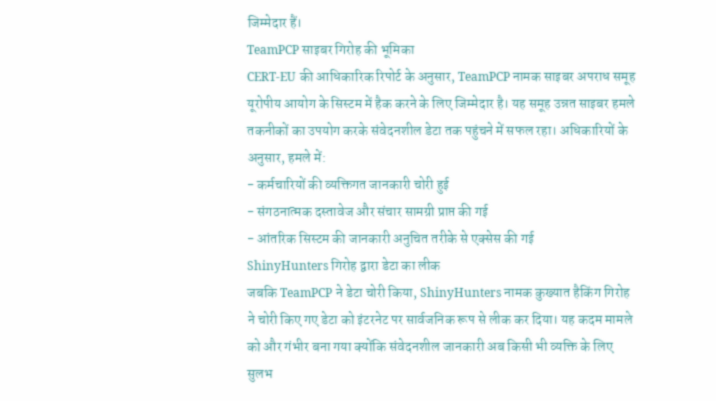जिम्मेदार हैं।
TeamPCP साइबर गिरोह की भूमिका
CERT-EU की आधिकारिक रिपोर्ट के अनुसार, TeamPCP नामक साइबर अपराध समूह यूरोपीय आयोग के सिस्टम में हैक करने के लिए जिम्मेदार है। यह समूह उन्नत साइबर हमले तकनीकों का उपयोग करके संवेदनशील डेटा तक पहुंचने में सफल रहा। अधिकारियों के अनुसार, हमले में:
- कर्मचारियों की व्यक्तिगत जानकारी चोरी हुई
- संगठनात्मक दस्तावेज और संचार सामग्री प्राप्त की गई
- आंतरिक सिस्टम की जानकारी अनुचित तरीके से एक्सेस की गई
ShinyHunters गिरोह द्वारा डेटा का लीक
जबकि TeamPCP ने डेटा चोरी किया, ShinyHunters नामक कुख्यात हैकिंग गिरोह ने चोरी किए गए डेटा को इंटरनेट पर सार्वजनिक रूप से लीक कर दिया। यह कदम मामले को और गंभीर बना गया क्योंकि संवेदनशील जानकारी अब किसी भी व्यक्ति के लिए सुलभ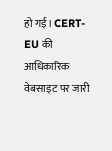हो गई। CERT-EU की आधिकारिक वेबसाइट पर जारी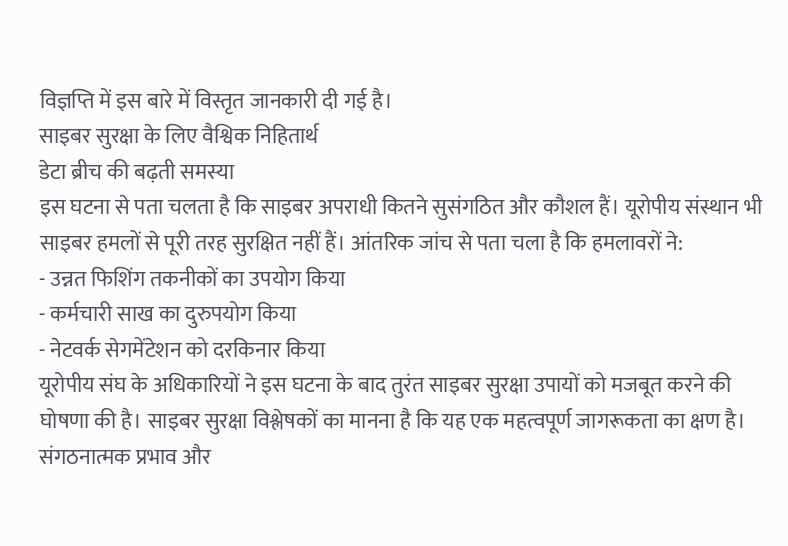विज्ञप्ति में इस बारे में विस्तृत जानकारी दी गई है।
साइबर सुरक्षा के लिए वैश्विक निहितार्थ
डेटा ब्रीच की बढ़ती समस्या
इस घटना से पता चलता है कि साइबर अपराधी कितने सुसंगठित और कौशल हैं। यूरोपीय संस्थान भी साइबर हमलों से पूरी तरह सुरक्षित नहीं हैं। आंतरिक जांच से पता चला है कि हमलावरों ने:
- उन्नत फिशिंग तकनीकों का उपयोग किया
- कर्मचारी साख का दुरुपयोग किया
- नेटवर्क सेगमेंटेशन को दरकिनार किया
यूरोपीय संघ के अधिकारियों ने इस घटना के बाद तुरंत साइबर सुरक्षा उपायों को मजबूत करने की घोषणा की है। साइबर सुरक्षा विश्लेषकों का मानना है कि यह एक महत्वपूर्ण जागरूकता का क्षण है।
संगठनात्मक प्रभाव और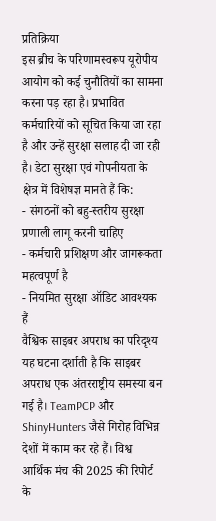प्रतिक्रिया
इस ब्रीच के परिणामस्वरूप यूरोपीय आयोग को कई चुनौतियों का सामना करना पड़ रहा है। प्रभावित कर्मचारियों को सूचित किया जा रहा है और उन्हें सुरक्षा सलाह दी जा रही है। डेटा सुरक्षा एवं गोपनीयता के क्षेत्र में विशेषज्ञ मानते हैं कि:
- संगठनों को बहु-स्तरीय सुरक्षा प्रणाली लागू करनी चाहिए
- कर्मचारी प्रशिक्षण और जागरूकता महत्वपूर्ण है
- नियमित सुरक्षा ऑडिट आवश्यक हैं
वैश्विक साइबर अपराध का परिदृश्य
यह घटना दर्शाती है कि साइबर अपराध एक अंतरराष्ट्रीय समस्या बन गई है। TeamPCP और ShinyHunters जैसे गिरोह विभिन्न देशों में काम कर रहे हैं। विश्व आर्थिक मंच की 2025 की रिपोर्ट के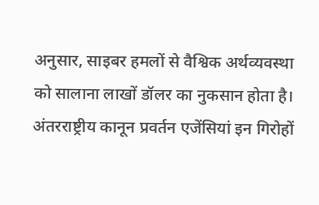अनुसार, साइबर हमलों से वैश्विक अर्थव्यवस्था को सालाना लाखों डॉलर का नुकसान होता है।
अंतरराष्ट्रीय कानून प्रवर्तन एजेंसियां इन गिरोहों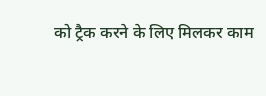को ट्रैक करने के लिए मिलकर काम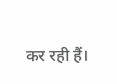कर रही हैं।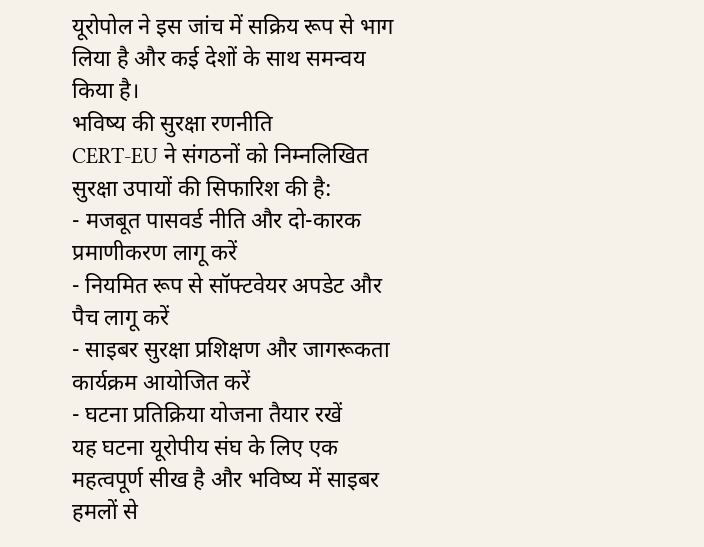यूरोपोल ने इस जांच में सक्रिय रूप से भाग लिया है और कई देशों के साथ समन्वय किया है।
भविष्य की सुरक्षा रणनीति
CERT-EU ने संगठनों को निम्नलिखित सुरक्षा उपायों की सिफारिश की है:
- मजबूत पासवर्ड नीति और दो-कारक प्रमाणीकरण लागू करें
- नियमित रूप से सॉफ्टवेयर अपडेट और पैच लागू करें
- साइबर सुरक्षा प्रशिक्षण और जागरूकता कार्यक्रम आयोजित करें
- घटना प्रतिक्रिया योजना तैयार रखें
यह घटना यूरोपीय संघ के लिए एक महत्वपूर्ण सीख है और भविष्य में साइबर हमलों से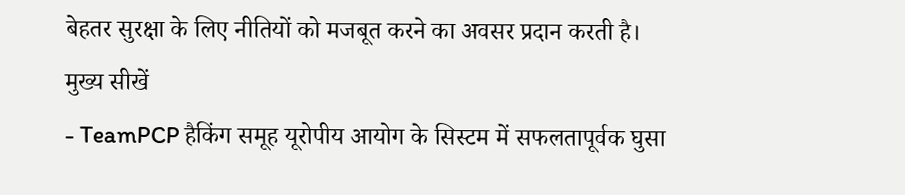बेहतर सुरक्षा के लिए नीतियों को मजबूत करने का अवसर प्रदान करती है।
मुख्य सीखें
- TeamPCP हैकिंग समूह यूरोपीय आयोग के सिस्टम में सफलतापूर्वक घुसा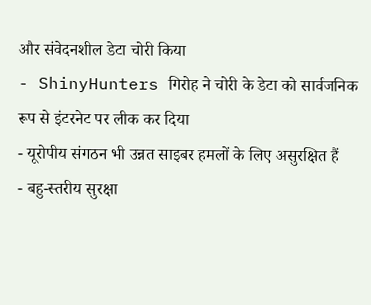और संवेदनशील डेटा चोरी किया
- ShinyHunters गिरोह ने चोरी के डेटा को सार्वजनिक रूप से इंटरनेट पर लीक कर दिया
- यूरोपीय संगठन भी उन्नत साइबर हमलों के लिए असुरक्षित हैं
- बहु-स्तरीय सुरक्षा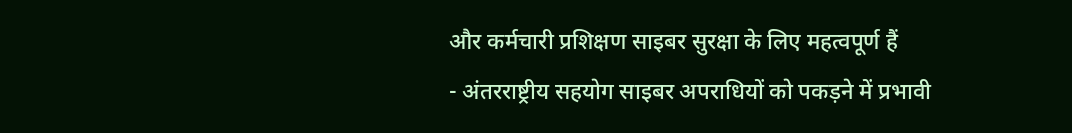और कर्मचारी प्रशिक्षण साइबर सुरक्षा के लिए महत्वपूर्ण हैं
- अंतरराष्ट्रीय सहयोग साइबर अपराधियों को पकड़ने में प्रभावी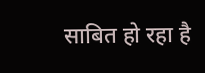साबित हो रहा है